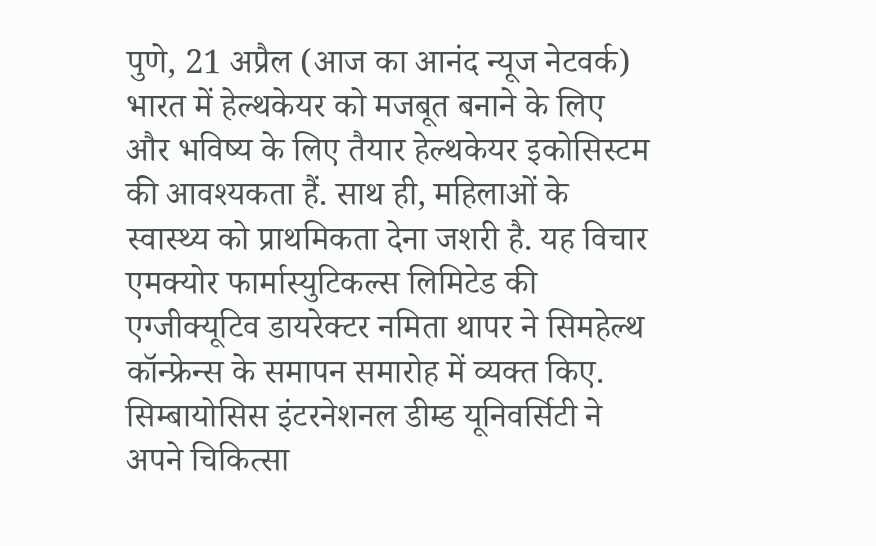पुणे, 21 अप्रैल (आज का आनंद न्यूज नेटवर्क) भारत में हेल्थकेयर को मजबूत बनाने के लिए और भविष्य के लिए तैयार हेल्थकेयर इकोसिस्टम की आवश्यकता हैं. साथ ही, महिलाओं के स्वास्थ्य को प्राथमिकता देना जशरी है. यह विचार एमक्योर फार्मास्युटिकल्स लिमिटेड की एग्जीक्यूटिव डायरेक्टर नमिता थापर ने सिमहेल्थ कॉन्फ्रेन्स के समापन समारोह में व्यक्त किए. सिम्बायोसिस इंटरनेशनल डीम्ड यूनिवर्सिटी ने अपने चिकित्सा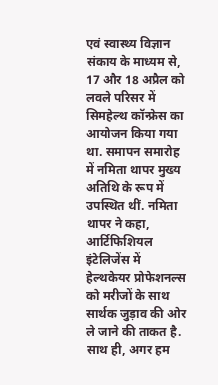एवं स्वास्थ्य विज्ञान संकाय के माध्यम से, 17 और 18 अप्रैल को लवले परिसर में सिमहेल्थ कॉन्फ्रेस का आयोजन किया गया था. समापन समारोह में नमिता थापर मुख्य अतिथि के रूप में उपस्थित थीं. नमिता थापर ने कहा, आर्टिफिशियल इंटेलिजेंस में हेल्थकेयर प्रोफेशनल्स को मरीजों के साथ सार्थक जुड़ाव की ओर ले जाने की ताकत है. साथ ही, अगर हम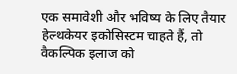एक समावेशी और भविष्य के लिए तैयार हेल्थकेयर इकोसिस्टम चाहते हैं, तो वैकल्पिक इलाज को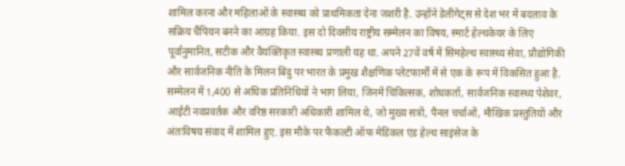शामिल करना और महिलाओं के स्वास्थ्य को प्राथमिकता देना जशरी है. उन्होंने डेलीगेट्स से देश भर में बदलाव के सक्रिय चैंपियन बनने का आग्रह किया. इस दो दिवसीय राष्ट्रीय सम्मेलन का विषय, स्मार्ट हेल्थकेयर के लिए पूर्वानुमानित, सटीक और वैयक्तिकृत स्वास्थ्य प्रणाली यह था. अपने 27वें वर्ष में सिमहेल्थ स्वास्थ्य सेवा, प्रौद्योगिकी और सार्वजनिक नीति के मिलन बिंदु पर भारत के प्रमुख शैक्षणिक प्लेटफार्मों में से एक के रूप में विकसित हुआ है. सम्मेलन में 1,400 से अधिक प्रतिनिधियों ने भाग लिया, जिनमें चिकित्सक, शोधकर्ता, सार्वजनिक स्वास्थ्य पेशेवर, आईटी नवप्रवर्तक और वरिष्ठ सरकारी अधिकारी शामिल थे, जो मुख्य सत्रों, पैनल चर्चाओं, मौखिक प्रस्तुतियों और अंतःविषय संवाद में शामिल हुए. इस मौके पर फैकल्टी ऑफ मेडिकल एंड हेल्थ साइंसेज के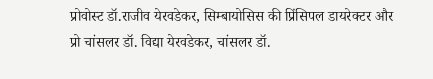प्रोवोस्ट डॉ.राजीव येरवडेकर, सिम्बायोसिस की प्रिंसिपल डायरेक्टर और प्रो चांसलर डॉ. विद्या येरवडेकर, चांसलर डॉ.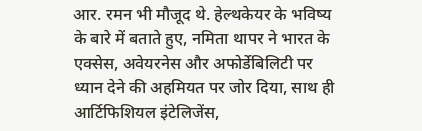आर. रमन भी मौजूद थे. हेल्थकेयर के भविष्य के बारे में बताते हुए, नमिता थापर ने भारत के एक्सेस, अवेयरनेस और अफोर्डेबिलिटी पर ध्यान देने की अहमियत पर जोर दिया, साथ ही आर्टिफिशियल इंटेलिजेंस,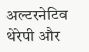अल्टरनेटिव थेरेपी और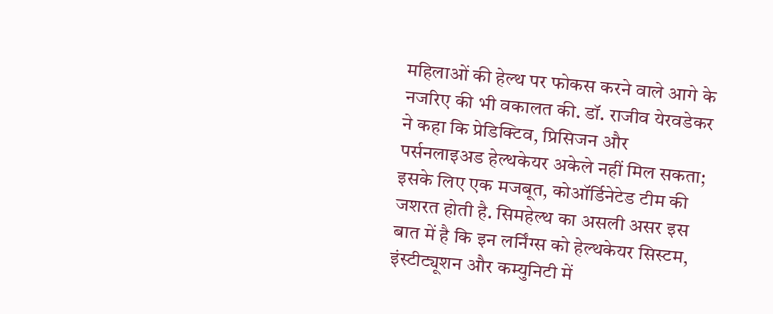महिलाओं की हेल्थ पर फोकस करने वाले आगे के नजरिए की भी वकालत की. डॉ. राजीव येरवडेकर ने कहा कि प्रेडिक्टिव, प्रिसिजन और पर्सनलाइअड हेल्थकेयर अकेले नहीं मिल सकता; इसके लिए एक मजबूत, कोऑर्डिनेटेड टीम की जशरत होती है. सिमहेल्थ का असली असर इस बात में है कि इन लर्निंग्स को हेल्थकेयर सिस्टम, इंस्टीट्यूशन और कम्युनिटी में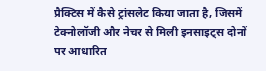प्रैक्टिस में कैसे ट्रांसलेट किया जाता है, जिसमें टेक्नोलॉजी और नेचर से मिली इनसाइट्स दोनों पर आधारित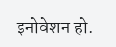इनोवेशन हो.